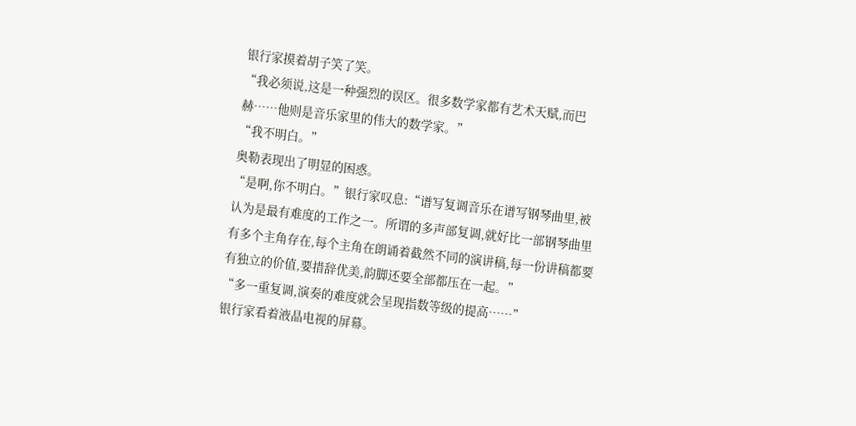银行家摸着胡子笑了笑。
“我必须说,这是一种强烈的误区。很多数学家都有艺术天赋,而巴赫……他则是音乐家里的伟大的数学家。”
“我不明白。”
奥勒表现出了明显的困惑。
“是啊,你不明白。”银行家叹息:“谱写复调音乐在谱写钢琴曲里,被认为是最有难度的工作之一。所谓的多声部复调,就好比一部钢琴曲里有多个主角存在,每个主角在朗诵着截然不同的演讲稿,每一份讲稿都要有独立的价值,要措辞优美,韵脚还要全部都压在一起。”
“多一重复调,演奏的难度就会呈现指数等级的提高……”
银行家看着液晶电视的屏幕。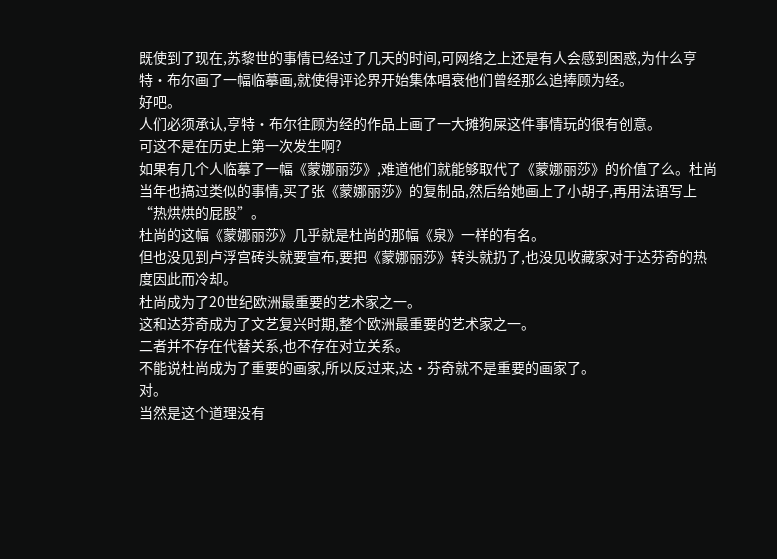既使到了现在,苏黎世的事情已经过了几天的时间,可网络之上还是有人会感到困惑,为什么亨特·布尔画了一幅临摹画,就使得评论界开始集体唱衰他们曾经那么追捧顾为经。
好吧。
人们必须承认,亨特·布尔往顾为经的作品上画了一大摊狗屎这件事情玩的很有创意。
可这不是在历史上第一次发生啊?
如果有几个人临摹了一幅《蒙娜丽莎》,难道他们就能够取代了《蒙娜丽莎》的价值了么。杜尚当年也搞过类似的事情,买了张《蒙娜丽莎》的复制品,然后给她画上了小胡子,再用法语写上“热烘烘的屁股”。
杜尚的这幅《蒙娜丽莎》几乎就是杜尚的那幅《泉》一样的有名。
但也没见到卢浮宫砖头就要宣布,要把《蒙娜丽莎》转头就扔了,也没见收藏家对于达芬奇的热度因此而冷却。
杜尚成为了20世纪欧洲最重要的艺术家之一。
这和达芬奇成为了文艺复兴时期,整个欧洲最重要的艺术家之一。
二者并不存在代替关系,也不存在对立关系。
不能说杜尚成为了重要的画家,所以反过来,达·芬奇就不是重要的画家了。
对。
当然是这个道理没有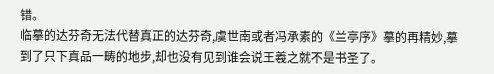错。
临摹的达芬奇无法代替真正的达芬奇,虞世南或者冯承素的《兰亭序》摹的再精妙,摹到了只下真品一畴的地步,却也没有见到谁会说王羲之就不是书圣了。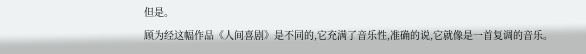但是。
顾为经这幅作品《人间喜剧》是不同的,它充满了音乐性,准确的说,它就像是一首复调的音乐。